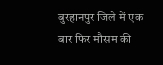बुरहानपुर जिले में एक बार फिर मौसम की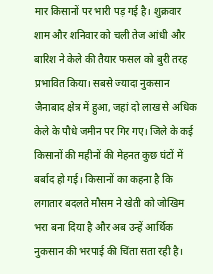मार किसानों पर भारी पड़ गई है। शुक्रवार शाम और शनिवार को चली तेज आंधी और बारिश ने केले की तैयार फसल को बुरी तरह प्रभावित किया। सबसे ज्यादा नुकसान जैनाबाद क्षेत्र में हुआ, जहां दो लाख से अधिक केले के पौधे जमीन पर गिर गए। जिले के कई किसानों की महीनों की मेहनत कुछ घंटों में बर्बाद हो गई। किसानों का कहना है कि लगातार बदलते मौसम ने खेती को जोखिम भरा बना दिया है और अब उन्हें आर्थिक नुकसान की भरपाई की चिंता सता रही है।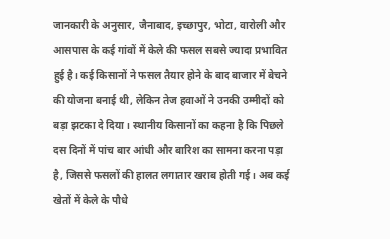जानकारी के अनुसार, जैनाबाद, इच्छापुर, भोटा, वारोली और आसपास के कई गांवों में केले की फसल सबसे ज्यादा प्रभावित हुई है। कई किसानों ने फसल तैयार होने के बाद बाजार में बेचने की योजना बनाई थी, लेकिन तेज हवाओं ने उनकी उम्मीदों को बड़ा झटका दे दिया। स्थानीय किसानों का कहना है कि पिछले दस दिनों में पांच बार आंधी और बारिश का सामना करना पड़ा है, जिससे फसलों की हालत लगातार खराब होती गई। अब कई खेतों में केले के पौधे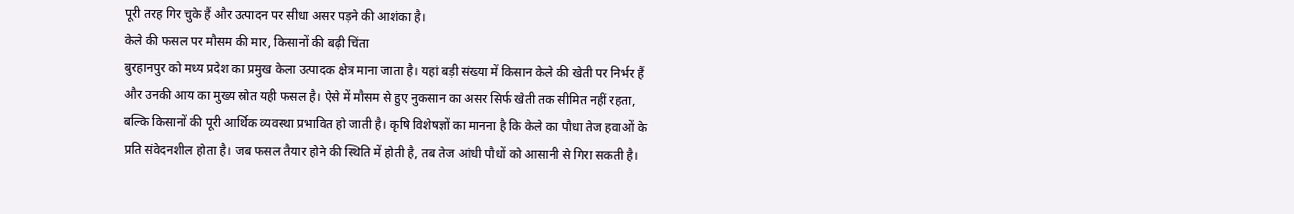पूरी तरह गिर चुके हैं और उत्पादन पर सीधा असर पड़ने की आशंका है।
केले की फसल पर मौसम की मार, किसानों की बढ़ी चिंता
बुरहानपुर को मध्य प्रदेश का प्रमुख केला उत्पादक क्षेत्र माना जाता है। यहां बड़ी संख्या में किसान केले की खेती पर निर्भर हैं और उनकी आय का मुख्य स्रोत यही फसल है। ऐसे में मौसम से हुए नुकसान का असर सिर्फ खेती तक सीमित नहीं रहता, बल्कि किसानों की पूरी आर्थिक व्यवस्था प्रभावित हो जाती है। कृषि विशेषज्ञों का मानना है कि केले का पौधा तेज हवाओं के प्रति संवेदनशील होता है। जब फसल तैयार होने की स्थिति में होती है, तब तेज आंधी पौधों को आसानी से गिरा सकती है।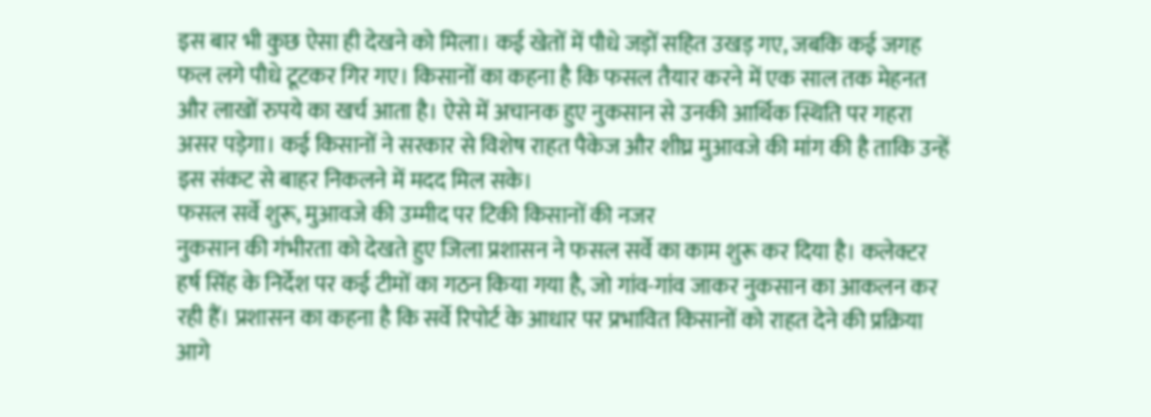इस बार भी कुछ ऐसा ही देखने को मिला। कई खेतों में पौधे जड़ों सहित उखड़ गए, जबकि कई जगह फल लगे पौधे टूटकर गिर गए। किसानों का कहना है कि फसल तैयार करने में एक साल तक मेहनत और लाखों रुपये का खर्च आता है। ऐसे में अचानक हुए नुकसान से उनकी आर्थिक स्थिति पर गहरा असर पड़ेगा। कई किसानों ने सरकार से विशेष राहत पैकेज और शीघ्र मुआवजे की मांग की है ताकि उन्हें इस संकट से बाहर निकलने में मदद मिल सके।
फसल सर्वे शुरू, मुआवजे की उम्मीद पर टिकी किसानों की नजर
नुकसान की गंभीरता को देखते हुए जिला प्रशासन ने फसल सर्वे का काम शुरू कर दिया है। कलेक्टर हर्ष सिंह के निर्देश पर कई टीमों का गठन किया गया है, जो गांव-गांव जाकर नुकसान का आकलन कर रही हैं। प्रशासन का कहना है कि सर्वे रिपोर्ट के आधार पर प्रभावित किसानों को राहत देने की प्रक्रिया आगे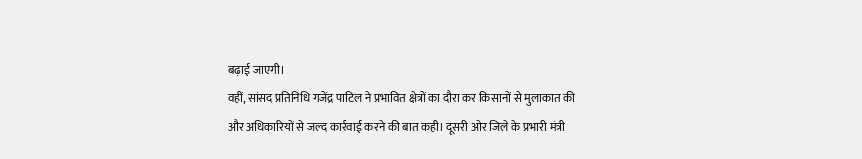बढ़ाई जाएगी।
वहीं, सांसद प्रतिनिधि गजेंद्र पाटिल ने प्रभावित क्षेत्रों का दौरा कर किसानों से मुलाकात की और अधिकारियों से जल्द कार्रवाई करने की बात कही। दूसरी ओर जिले के प्रभारी मंत्री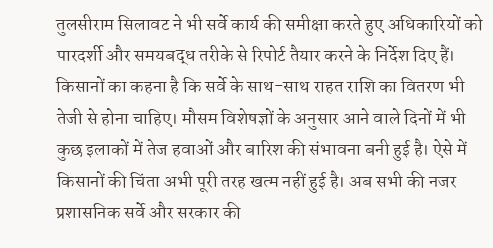तुलसीराम सिलावट ने भी सर्वे कार्य की समीक्षा करते हुए अधिकारियों को पारदर्शी और समयबद्ध तरीके से रिपोर्ट तैयार करने के निर्देश दिए हैं।
किसानों का कहना है कि सर्वे के साथ-साथ राहत राशि का वितरण भी तेजी से होना चाहिए। मौसम विशेषज्ञों के अनुसार आने वाले दिनों में भी कुछ इलाकों में तेज हवाओं और बारिश की संभावना बनी हुई है। ऐसे में किसानों की चिंता अभी पूरी तरह खत्म नहीं हुई है। अब सभी की नजर प्रशासनिक सर्वे और सरकार की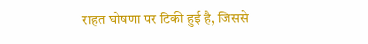राहत घोषणा पर टिकी हुई है, जिससे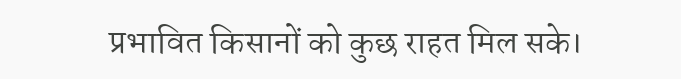प्रभावित किसानों को कुछ राहत मिल सके।